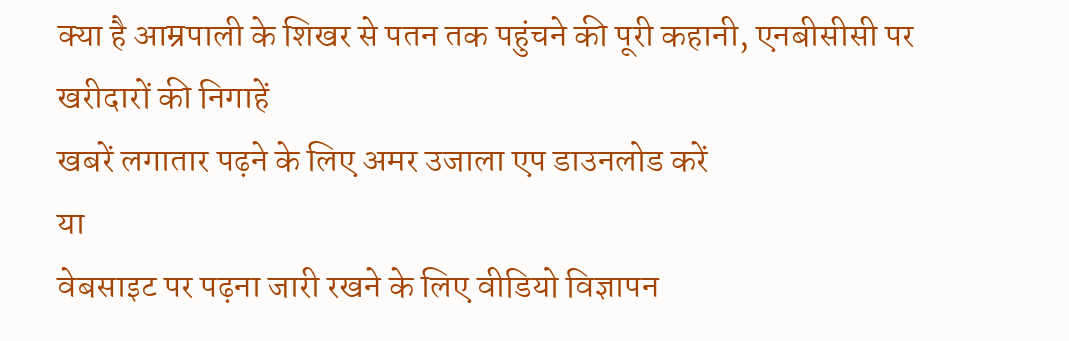क्या है आम्रपाली के शिखर से पतन तक पहुंचने की पूरी कहानी, एनबीसीसी पर खरीदारों की निगाहें
खबरें लगातार पढ़ने के लिए अमर उजाला एप डाउनलोड करें
या
वेबसाइट पर पढ़ना जारी रखने के लिए वीडियो विज्ञापन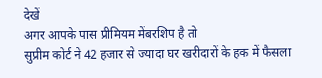देखें
अगर आपके पास प्रीमियम मेंबरशिप है तो
सुप्रीम कोर्ट ने 42 हजार से ज्यादा घर खरीदारों के हक में फैसला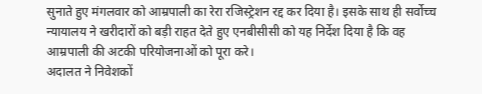सुनाते हुए मंगलवार को आम्रपाली का रेरा रजिस्ट्रेशन रद्द कर दिया है। इसके साथ ही सर्वोच्च न्यायालय ने खरीदारों को बड़ी राहत देते हुए एनबीसीसी को यह निर्देश दिया है कि वह आम्रपाली की अटकी परियोजनाओं को पूरा करे।
अदालत ने निवेशकों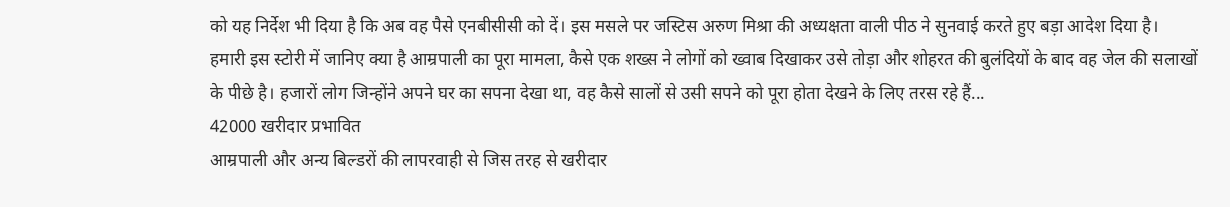को यह निर्देश भी दिया है कि अब वह पैसे एनबीसीसी को दें। इस मसले पर जस्टिस अरुण मिश्रा की अध्यक्षता वाली पीठ ने सुनवाई करते हुए बड़ा आदेश दिया है।
हमारी इस स्टोरी में जानिए क्या है आम्रपाली का पूरा मामला, कैसे एक शख्स ने लोगों को ख्वाब दिखाकर उसे तोड़ा और शोहरत की बुलंदियों के बाद वह जेल की सलाखों के पीछे है। हजारों लोग जिन्होंने अपने घर का सपना देखा था, वह कैसे सालों से उसी सपने को पूरा होता देखने के लिए तरस रहे हैं...
42000 खरीदार प्रभावित
आम्रपाली और अन्य बिल्डरों की लापरवाही से जिस तरह से खरीदार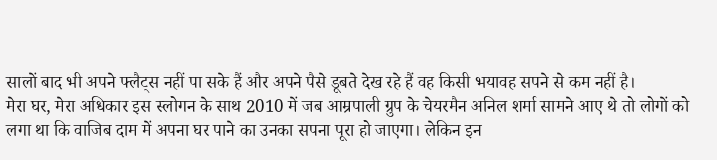सालों बाद भी अपने फ्लैट्स नहीं पा सके हैं और अपने पैसे डूबते देख रहे हैं वह किसी भयावह सपने से कम नहीं है।
मेरा घर, मेरा अधिकार इस स्लोगन के साथ 2010 में जब आम्रपाली ग्रुप के चेयरमैन अनिल शर्मा सामने आए थे तो लोगों को लगा था कि वाजिब दाम में अपना घर पाने का उनका सपना पूरा हो जाएगा। लेकिन इन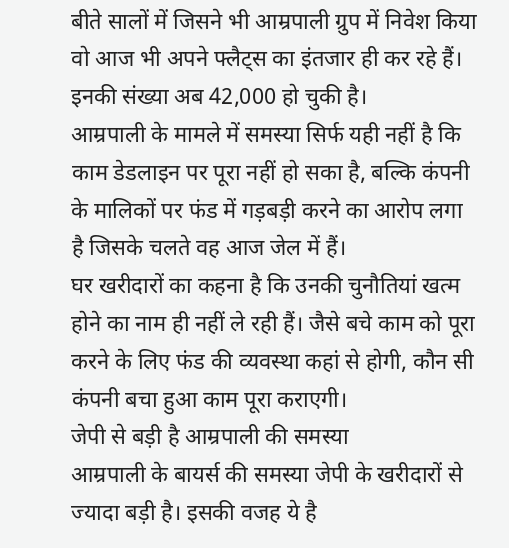बीते सालों में जिसने भी आम्रपाली ग्रुप में निवेश किया वो आज भी अपने फ्लैट्स का इंतजार ही कर रहे हैं। इनकी संख्या अब 42,000 हो चुकी है।
आम्रपाली के मामले में समस्या सिर्फ यही नहीं है कि काम डेडलाइन पर पूरा नहीं हो सका है, बल्कि कंपनी के मालिकों पर फंड में गड़बड़ी करने का आरोप लगा है जिसके चलते वह आज जेल में हैं।
घर खरीदारों का कहना है कि उनकी चुनौतियां खत्म होने का नाम ही नहीं ले रही हैं। जैसे बचे काम को पूरा करने के लिए फंड की व्यवस्था कहां से होगी, कौन सी कंपनी बचा हुआ काम पूरा कराएगी।
जेपी से बड़ी है आम्रपाली की समस्या
आम्रपाली के बायर्स की समस्या जेपी के खरीदारों से ज्यादा बड़ी है। इसकी वजह ये है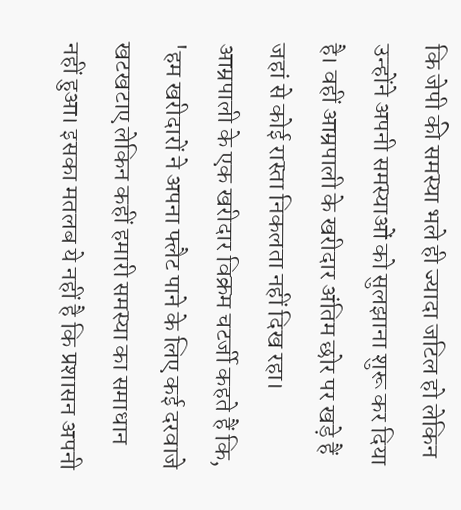कि जेपी की समस्या भले ही ज्यादा जटिल हो लेकिन उन्होंने अपनी समस्याओं को सुलझाना शुरू कर दिया है। वहीं आम्रपाली के खरीदार अंतिम छोर पर खड़े हैं जहां से कोई रास्ता निकलता नहीं दिख रहा।
आम्रपाली के एक खरीदार विक्रम चटर्जी कहते हैं कि, 'हम खरीदारों ने अपना फ्लैट पाने के लिए कई दरवाजे खटखटाए लेकिन कहीं हमारी समस्या का समाधान नहीं हुआ। इसका मतलब ये नहीं है कि प्रशासन अपनी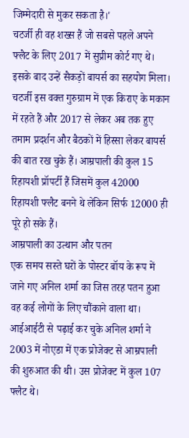जिम्मेदारी से मुकर सकता है।'
चटर्जी ही वह शख्स हैं जो सबसे पहले अपने फ्लैट के लिए 2017 में सुप्रीम कोर्ट गए थे। इसके बाद उन्हें सैकड़ों बायर्स का सहयोग मिला। चटर्जी इस वक्त गुरुग्राम में एक किराए के मकान में रहते हैं और 2017 से लेकर अब तक हुए तमाम प्रदर्शन और बैठकों में हिस्सा लेकर बायर्स की बात रख चुके हैं। आम्रपाली की कुल 15 रिहायशी प्रॉपर्टी हैं जिसमें कुल 42000 रिहायशी फ्लैट बनने थे लेकिन सिर्फ 12000 ही पूरे हो सके हैं।
आम्रपाली का उत्थान और पतन
एक समय सस्ते घरों के पोस्टर बॉय के रूप में जाने गए अनिल शर्मा का जिस तरह पतन हुआ वह कई लोगों के लिए चौंकाने वाला था। आईआईटी से पढ़ाई कर चुके अनिल शर्मा ने 2003 में नोएडा में एक प्रोजेक्ट से आम्रपाली की शुरुआत की थी। उस प्रोजेक्ट में कुल 107 फ्लैट थे।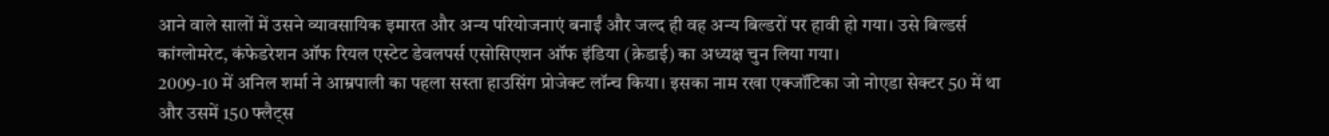आने वाले सालों में उसने व्यावसायिक इमारत और अन्य परियोजनाएं बनाईं और जल्द ही वह अन्य बिल्डरों पर हावी हो गया। उसे बिल्डर्स कांग्लोमरेट, कंफेडरेशन ऑफ रियल एस्टेट डेवलपर्स एसोसिएशन ऑफ इंडिया (क्रेडाई) का अध्यक्ष चुन लिया गया।
2009-10 में अनिल शर्मा ने आम्रपाली का पहला सस्ता हाउसिंग प्रोजेक्ट लॉन्च किया। इसका नाम रखा एक्जॉटिका जो नोएडा सेक्टर 50 में था और उसमें 150 फ्लैट्स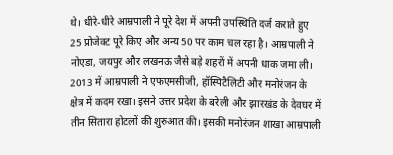थे। धीरे-धीरे आम्रपाली ने पूरे देश में अपनी उपस्थिति दर्ज कराते हुए 25 प्रोजेक्ट पूरे किए और अन्य 50 पर काम चल रहा है। आम्रपाली ने नोएडा, जयपुर और लखनऊ जैसे बड़े शहरों में अपनी धाक जमा ली।
2013 में आम्रपाली ने एफएमसीजी, हॉस्पिटैलिटी और मनोरंजन के क्षेत्र में कदम रखा। इसने उत्तर प्रदेश के बरेली और झारखंड के देवघर में तीन सितारा होटलों की शुरुआत की। इसकी मनोरंजन शाखा आम्रपाली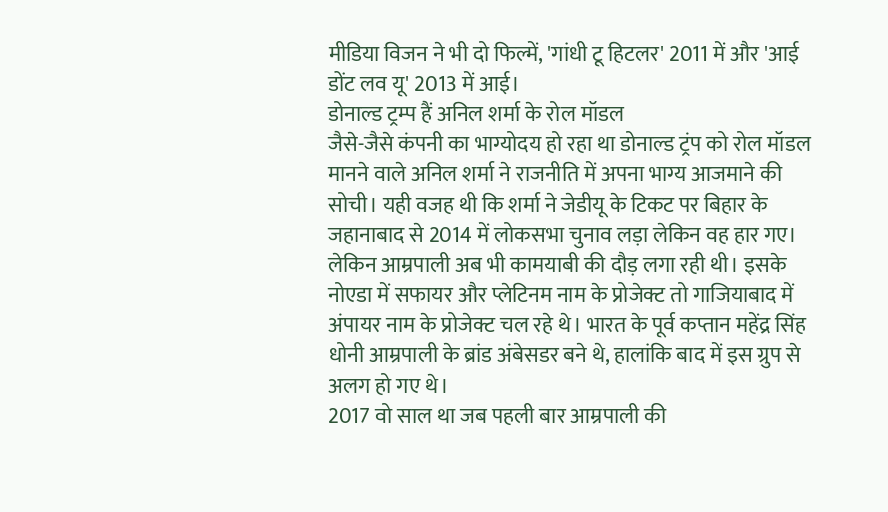मीडिया विजन ने भी दो फिल्में, 'गांधी टू हिटलर' 2011 में और 'आई डोंट लव यू' 2013 में आई।
डोनाल्ड ट्रम्प हैं अनिल शर्मा के रोल मॉडल
जैसे-जैसे कंपनी का भाग्योदय हो रहा था डोनाल्ड ट्रंप को रोल मॉडल मानने वाले अनिल शर्मा ने राजनीति में अपना भाग्य आजमाने की सोची। यही वजह थी कि शर्मा ने जेडीयू के टिकट पर बिहार के जहानाबाद से 2014 में लोकसभा चुनाव लड़ा लेकिन वह हार गए।
लेकिन आम्रपाली अब भी कामयाबी की दौड़ लगा रही थी। इसके नोएडा में सफायर और प्लेटिनम नाम के प्रोजेक्ट तो गाजियाबाद में अंपायर नाम के प्रोजेक्ट चल रहे थे। भारत के पूर्व कप्तान महेंद्र सिंह धोनी आम्रपाली के ब्रांड अंबेसडर बने थे, हालांकि बाद में इस ग्रुप से अलग हो गए थे।
2017 वो साल था जब पहली बार आम्रपाली की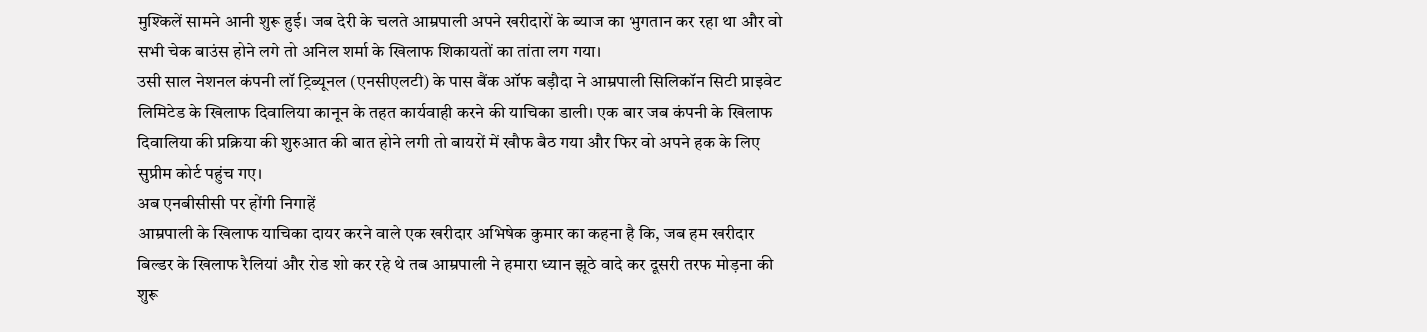मुश्किलें सामने आनी शुरू हुई। जब देरी के चलते आम्रपाली अपने खरीदारों के ब्याज का भुगतान कर रहा था और वो सभी चेक बाउंस होने लगे तो अनिल शर्मा के खिलाफ शिकायतों का तांता लग गया।
उसी साल नेशनल कंपनी लॉ ट्रिब्यूनल (एनसीएलटी) के पास बैंक ऑफ बड़ौदा ने आम्रपाली सिलिकॉन सिटी प्राइवेट लिमिटेड के खिलाफ दिवालिया कानून के तहत कार्यवाही करने की याचिका डाली। एक बार जब कंपनी के खिलाफ दिवालिया की प्रक्रिया की शुरुआत की बात होने लगी तो बायरों में खौफ बैठ गया और फिर वो अपने हक के लिए सुप्रीम कोर्ट पहुंच गए।
अब एनबीसीसी पर होंगी निगाहें
आम्रपाली के खिलाफ याचिका दायर करने वाले एक खरीदार अभिषेक कुमार का कहना है कि, जब हम खरीदार बिल्डर के खिलाफ रैलियां और रोड शो कर रहे थे तब आम्रपाली ने हमारा ध्यान झूठे वादे कर दूसरी तरफ मोड़ना की शुरू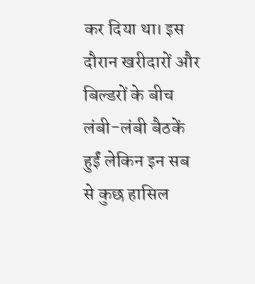कर दिया था। इस दौरान खरीदारों और बिल्डरों के बीच लंबी-लंबी बैठकें हुईं लेकिन इन सब से कुछ हासिल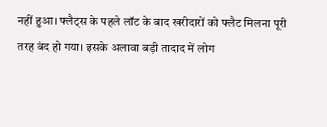नहीं हुआ। फ्लैट्स के पहले लॉट के बाद खरीदारों को फ्लैट मिलना पूरी तरह बंद हो गया। इसके अलावा बड़ी तादाद में लोग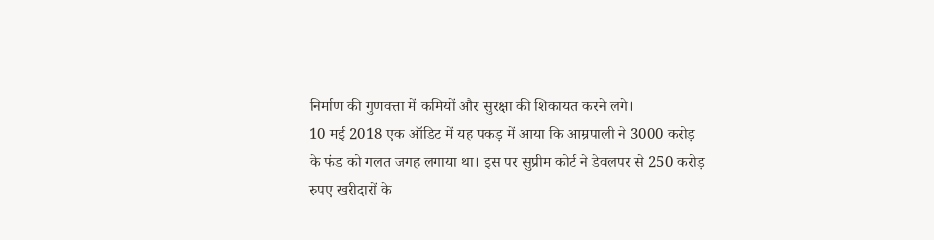निर्माण की गुणवत्ता में कमियों और सुरक्षा की शिकायत करने लगे।
10 मई 2018 एक ऑडिट में यह पकड़ में आया कि आम्रपाली ने 3000 करोड़ के फंड को गलत जगह लगाया था। इस पर सुप्रीम कोर्ट ने डेवलपर से 250 करोड़ रुपए खरीदारों के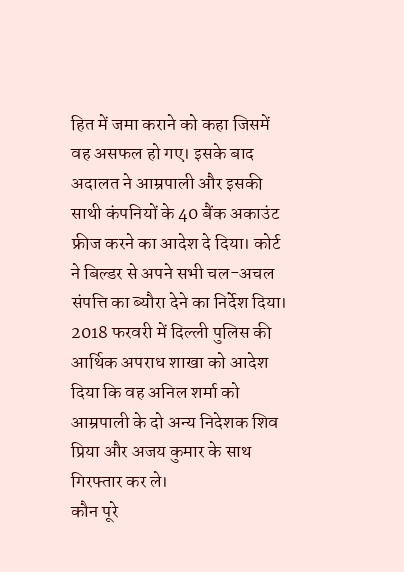हित में जमा कराने को कहा जिसमें वह असफल हो गए। इसके बाद अदालत ने आम्रपाली और इसकी साथी कंपनियों के 40 बैंक अकाउंट फ्रीज करने का आदेश दे दिया। कोर्ट ने बिल्डर से अपने सभी चल-अचल संपत्ति का ब्यौरा देने का निर्देश दिया। 2018 फरवरी में दिल्ली पुलिस की आर्थिक अपराध शाखा को आदेश दिया कि वह अनिल शर्मा को आम्रपाली के दो अन्य निदेशक शिव प्रिया और अजय कुमार के साथ गिरफ्तार कर ले।
कौन पूरे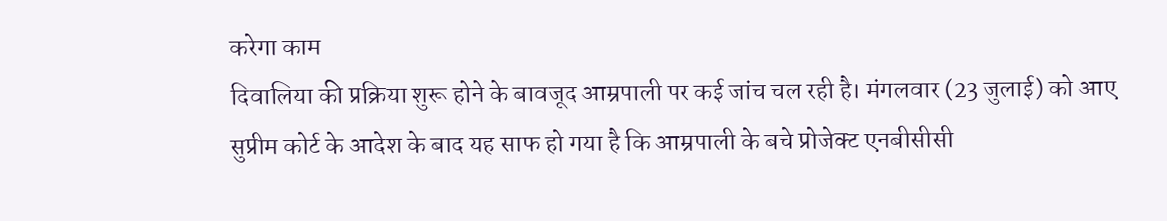करेगा काम
दिवालिया की प्रक्रिया शुरू होने के बावजूद आम्रपाली पर कई जांच चल रही है। मंगलवार (23 जुलाई) को आए सुप्रीम कोर्ट के आदेश के बाद यह साफ हो गया है कि आम्रपाली के बचे प्रोजेक्ट एनबीसीसी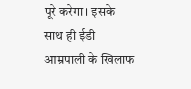पूरे करेगा। इसके साथ ही ईडी आम्रपाली के खिलाफ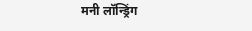मनी लॉन्ड्रिंग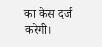का केस दर्ज करेगी।